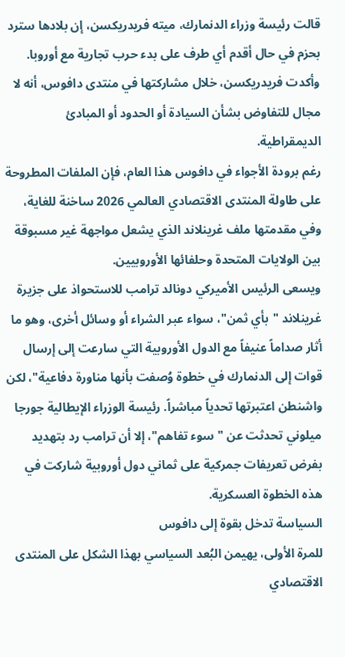قالت رئيسة وزراء الدنمارك، ميته فريدريكسن، إن بلادها سترد بحزم في حال أقدم أي طرف على بدء حرب تجارية مع أوروبا.
وأكدت فريدريكسن، خلال مشاركتها في منتدى دافوس، أنه لا مجال للتفاوض بشأن السيادة أو الحدود أو المبادئ الديمقراطية.
رغم برودة الأجواء في دافوس هذا العام، فإن الملفات المطروحة على طاولة المنتدى الاقتصادي العالمي 2026 ساخنة للغاية، وفي مقدمتها ملف غرينلاند الذي يشعل مواجهة غير مسبوقة بين الولايات المتحدة وحلفائها الأوروبيين.
ويسعى الرئيس الأميركي دونالد ترامب للاستحواذ على جزيرة غرينلاند "بأي ثمن"، سواء عبر الشراء أو وسائل أخرى، وهو ما أثار صداماً عنيفاً مع الدول الأوروبية التي سارعت إلى إرسال قوات إلى الدنمارك في خطوة وُصفت بأنها مناورة دفاعية"، لكن واشنطن اعتبرتها تحدياً مباشراً. رئيسة الوزراء الإيطالية جورجا ميلوني تحدثت عن "سوء تفاهم"، إلا أن ترامب رد بتهديد بفرض تعريفات جمركية على ثماني دول أوروبية شاركت في هذه الخطوة العسكرية.
السياسة تدخل بقوة إلى دافوس
للمرة الأولى، يهيمن البُعد السياسي بهذا الشكل على المنتدى الاقتصادي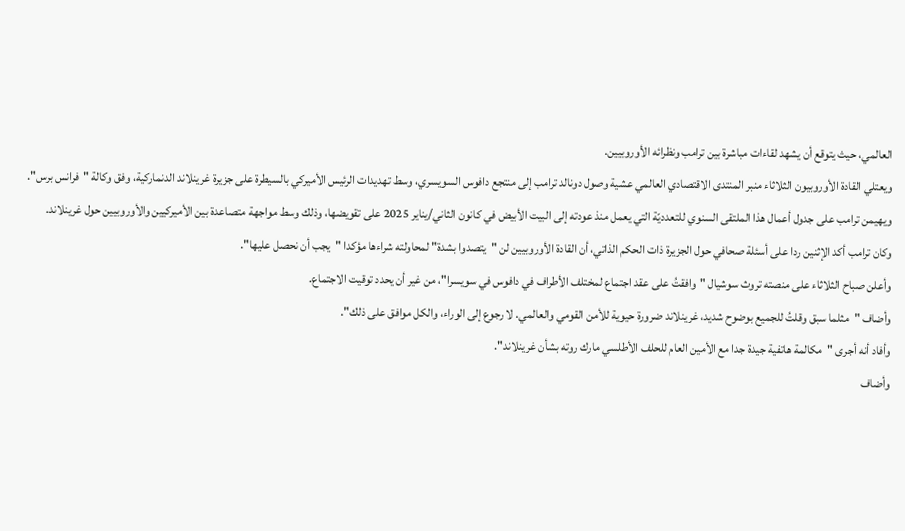العالمي، حيث يتوقع أن يشهد لقاءات مباشرة بين ترامب ونظرائه الأوروبيين.
ويعتلي القادة الأوروبيون الثلاثاء منبر المنتدى الاقتصادي العالمي عشية وصول دونالد ترامب إلى منتجع دافوس السويسري، وسط تهديدات الرئيس الأميركي بالسيطرة على جزيرة غرينلاند الدنماركية، وفق وكالة "فرانس برس".
ويهيمن ترامب على جدول أعمال هذا الملتقى السنوي للتعدديّة التي يعمل منذ عودته إلى البيت الأبيض في كانون الثاني/يناير 2025 على تقويضها، وذلك وسط مواجهة متصاعدة بين الأميركيين والأوروبيين حول غرينلاند.
وكان ترامب أكد الإثنين ردا على أسئلة صحافي حول الجزيرة ذات الحكم الذاتي، أن القادة الأوروبيين لن "يتصدوا بشدة" لمحاولته شراءها مؤكدا "يجب أن نحصل عليها".
وأعلن صباح الثلاثاء على منصته تروث سوشيال "وافقتُ على عقد اجتماع لمختلف الأطراف في دافوس في سويسرا"، من غير أن يحدد توقيت الاجتماع.
وأضاف "مثلما سبق وقلتُ للجميع بوضوح شديد، غرينلاند ضرورة حيوية للأمن القومي والعالمي. لا رجوع إلى الوراء، والكل موافق على ذلك".
وأفاد أنه أجرى "مكالمة هاتفية جيدة جدا مع الأمين العام للحلف الأطلسي مارك روته بشأن غرينلاند".
وأضاف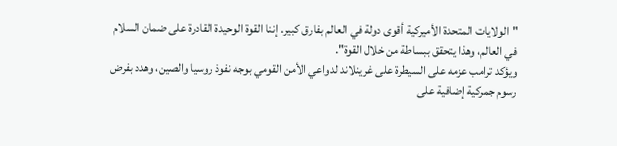"الولايات المتحدة الأميركية أقوى دولة في العالم بفارق كبير. إننا القوة الوحيدة القادرة على ضمان السلام في العالم، وهذا يتحقق ببساطة من خلال القوة".
ويؤكد ترامب عزمه على السيطرة على غرينلاند لدواعي الأمن القومي بوجه نفوذ روسيا والصين، وهدد بفرض رسوم جمركية إضافية على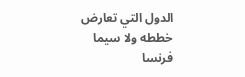الدول التي تعارض خططه ولا سيما فرنسا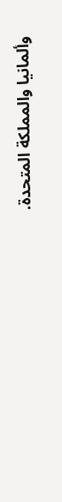وألمانيا والمملكة المتحدة.